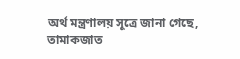অর্থ মন্ত্রণালয় সূত্রে জানা গেছে, তামাকজাত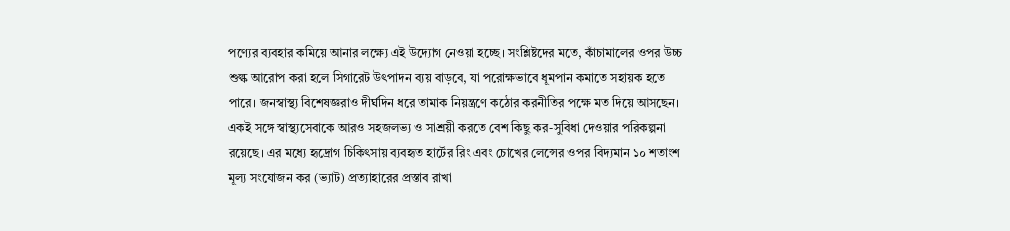পণ্যের ব্যবহার কমিয়ে আনার লক্ষ্যে এই উদ্যোগ নেওয়া হচ্ছে। সংশ্লিষ্টদের মতে, কাঁচামালের ওপর উচ্চ শুল্ক আরোপ করা হলে সিগারেট উৎপাদন ব্যয় বাড়বে, যা পরোক্ষভাবে ধূমপান কমাতে সহায়ক হতে পারে। জনস্বাস্থ্য বিশেষজ্ঞরাও দীর্ঘদিন ধরে তামাক নিয়ন্ত্রণে কঠোর করনীতির পক্ষে মত দিয়ে আসছেন।
একই সঙ্গে স্বাস্থ্যসেবাকে আরও সহজলভ্য ও সাশ্রয়ী করতে বেশ কিছু কর-সুবিধা দেওয়ার পরিকল্পনা রয়েছে। এর মধ্যে হৃদ্রোগ চিকিৎসায় ব্যবহৃত হার্টের রিং এবং চোখের লেন্সের ওপর বিদ্যমান ১০ শতাংশ মূল্য সংযোজন কর (ভ্যাট) প্রত্যাহারের প্রস্তাব রাখা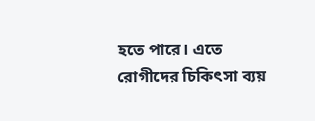হতে পারে। এতে রোগীদের চিকিৎসা ব্যয়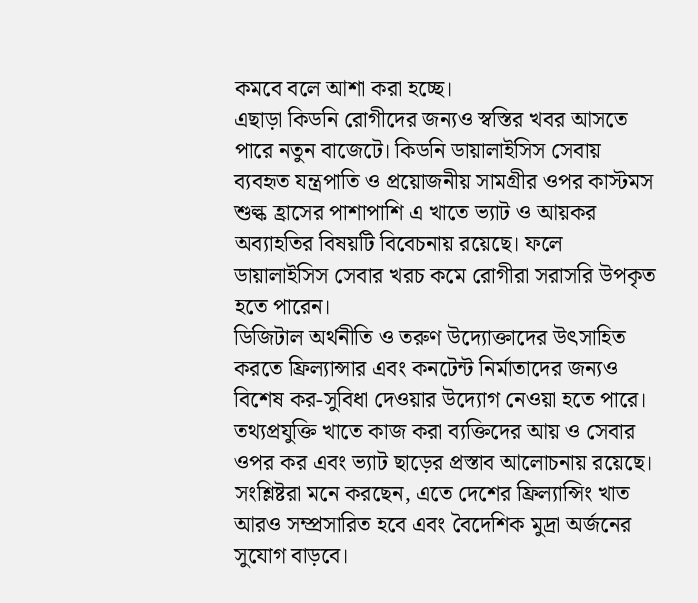কমবে বলে আশা করা হচ্ছে।
এছাড়া কিডনি রোগীদের জন্যও স্বস্তির খবর আসতে পারে নতুন বাজেটে। কিডনি ডায়ালাইসিস সেবায় ব্যবহৃত যন্ত্রপাতি ও প্রয়োজনীয় সামগ্রীর ওপর কাস্টমস শুল্ক হ্রাসের পাশাপাশি এ খাতে ভ্যাট ও আয়কর অব্যাহতির বিষয়টি বিবেচনায় রয়েছে। ফলে ডায়ালাইসিস সেবার খরচ কমে রোগীরা সরাসরি উপকৃত হতে পারেন।
ডিজিটাল অর্থনীতি ও তরুণ উদ্যোক্তাদের উৎসাহিত করতে ফ্রিল্যান্সার এবং কনটেন্ট নির্মাতাদের জন্যও বিশেষ কর-সুবিধা দেওয়ার উদ্যোগ নেওয়া হতে পারে। তথ্যপ্রযুক্তি খাতে কাজ করা ব্যক্তিদের আয় ও সেবার ওপর কর এবং ভ্যাট ছাড়ের প্রস্তাব আলোচনায় রয়েছে। সংশ্লিষ্টরা মনে করছেন, এতে দেশের ফ্রিল্যান্সিং খাত আরও সম্প্রসারিত হবে এবং বৈদেশিক মুদ্রা অর্জনের সুযোগ বাড়বে।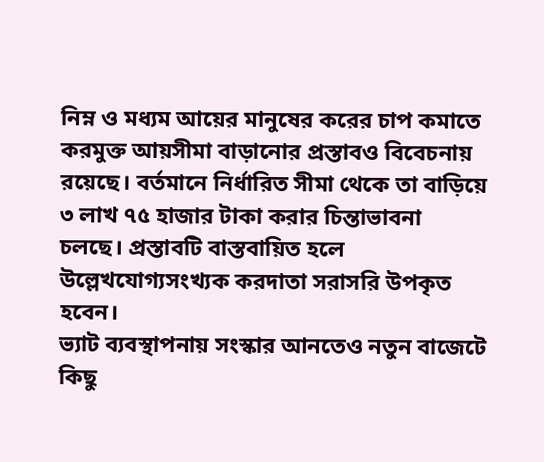নিম্ন ও মধ্যম আয়ের মানুষের করের চাপ কমাতে করমুক্ত আয়সীমা বাড়ানোর প্রস্তাবও বিবেচনায় রয়েছে। বর্তমানে নির্ধারিত সীমা থেকে তা বাড়িয়ে ৩ লাখ ৭৫ হাজার টাকা করার চিন্তাভাবনা চলছে। প্রস্তাবটি বাস্তবায়িত হলে উল্লেখযোগ্যসংখ্যক করদাতা সরাসরি উপকৃত হবেন।
ভ্যাট ব্যবস্থাপনায় সংস্কার আনতেও নতুন বাজেটে কিছু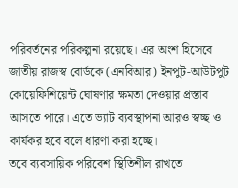পরিবর্তনের পরিকল্পনা রয়েছে। এর অংশ হিসেবে জাতীয় রাজস্ব বোর্ডকে (এনবিআর) ইনপুট-আউটপুট কোয়েফিশিয়েন্ট ঘোষণার ক্ষমতা দেওয়ার প্রস্তাব আসতে পারে। এতে ভ্যাট ব্যবস্থাপনা আরও স্বচ্ছ ও কার্যকর হবে বলে ধারণা করা হচ্ছে।
তবে ব্যবসায়িক পরিবেশ স্থিতিশীল রাখতে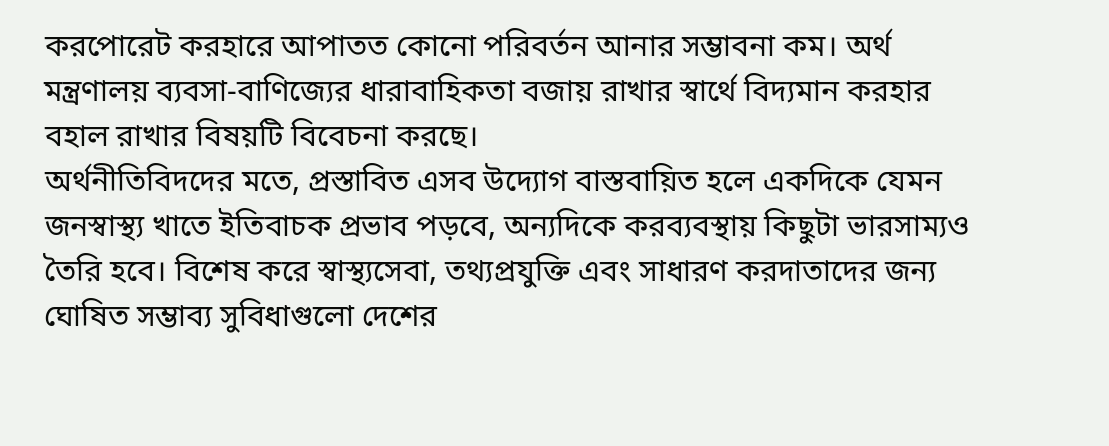করপোরেট করহারে আপাতত কোনো পরিবর্তন আনার সম্ভাবনা কম। অর্থ মন্ত্রণালয় ব্যবসা-বাণিজ্যের ধারাবাহিকতা বজায় রাখার স্বার্থে বিদ্যমান করহার বহাল রাখার বিষয়টি বিবেচনা করছে।
অর্থনীতিবিদদের মতে, প্রস্তাবিত এসব উদ্যোগ বাস্তবায়িত হলে একদিকে যেমন জনস্বাস্থ্য খাতে ইতিবাচক প্রভাব পড়বে, অন্যদিকে করব্যবস্থায় কিছুটা ভারসাম্যও তৈরি হবে। বিশেষ করে স্বাস্থ্যসেবা, তথ্যপ্রযুক্তি এবং সাধারণ করদাতাদের জন্য ঘোষিত সম্ভাব্য সুবিধাগুলো দেশের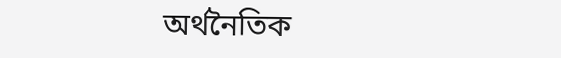অর্থনৈতিক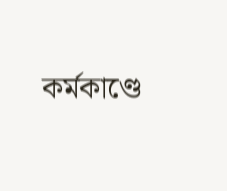কর্মকাণ্ডে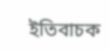ইতিবাচক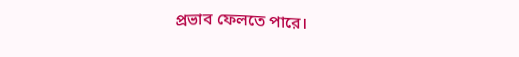প্রভাব ফেলতে পারে।